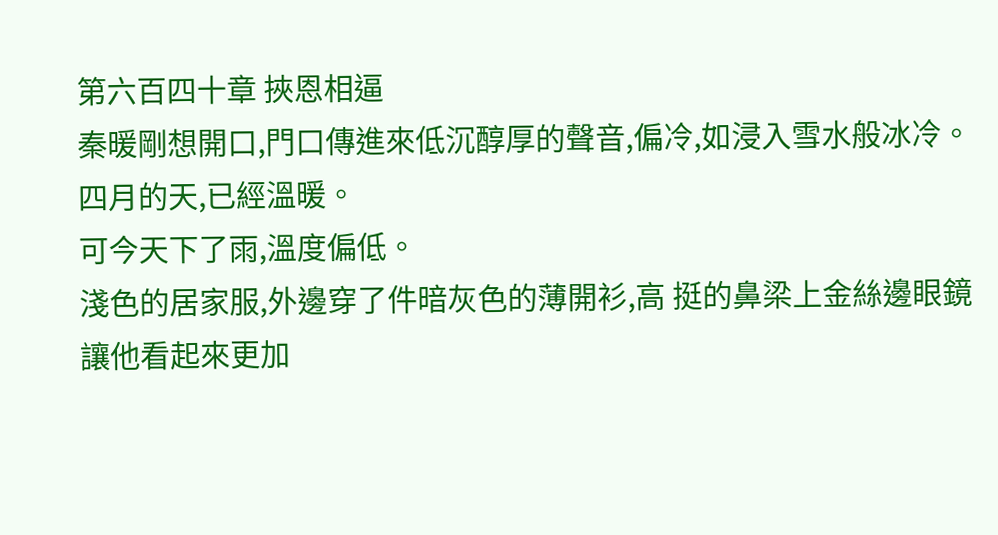第六百四十章 挾恩相逼
秦暖剛想開口,門口傳進來低沉醇厚的聲音,偏冷,如浸入雪水般冰冷。
四月的天,已經溫暖。
可今天下了雨,溫度偏低。
淺色的居家服,外邊穿了件暗灰色的薄開衫,高 挺的鼻梁上金絲邊眼鏡讓他看起來更加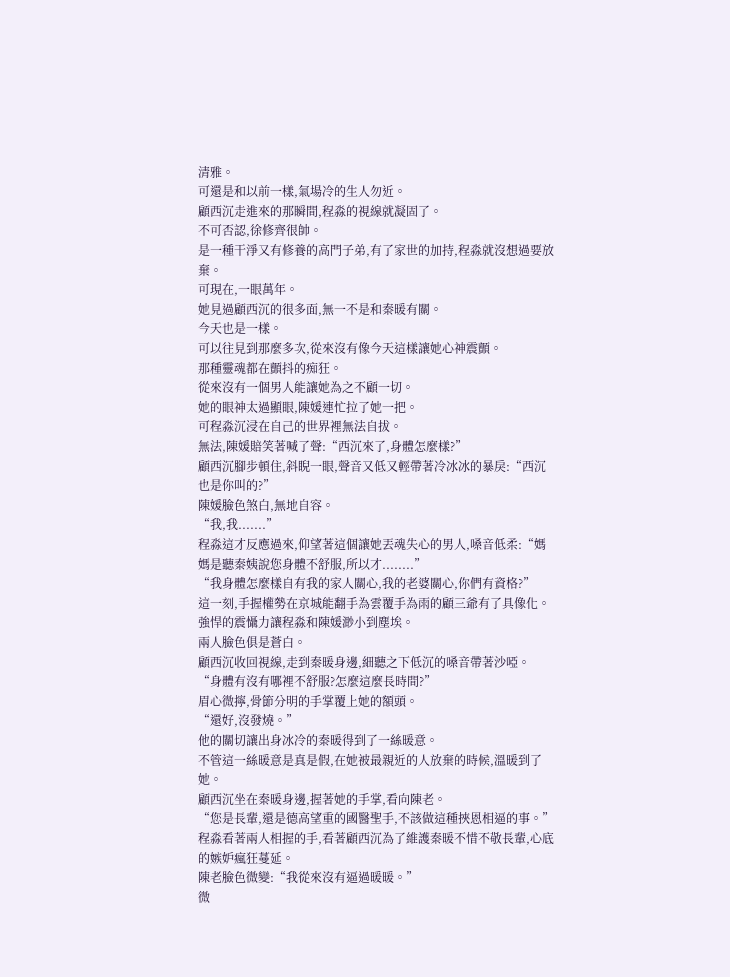清雅。
可還是和以前一樣,氣場冷的生人勿近。
顧西沉走進來的那瞬間,程淼的視線就凝固了。
不可否認,徐修齊很帥。
是一種干淨又有修養的高門子弟,有了家世的加持,程淼就沒想過要放棄。
可現在,一眼萬年。
她見過顧西沉的很多面,無一不是和秦暖有關。
今天也是一樣。
可以往見到那麼多次,從來沒有像今天這樣讓她心神震顫。
那種靈魂都在顫抖的痴狂。
從來沒有一個男人能讓她為之不顧一切。
她的眼神太過顯眼,陳媛連忙拉了她一把。
可程淼沉浸在自己的世界裡無法自拔。
無法,陳媛賠笑著喊了聲:“西沉來了,身體怎麼樣?”
顧西沉腳步頓住,斜睨一眼,聲音又低又輕帶著冷冰冰的暴戾:“西沉也是你叫的?”
陳媛臉色煞白,無地自容。
“我,我.......”
程淼這才反應過來,仰望著這個讓她丟魂失心的男人,嗓音低柔:“媽媽是聽秦姨說您身體不舒服,所以才........”
“我身體怎麼樣自有我的家人關心,我的老婆關心,你們有資格?”
這一刻,手握權勢在京城能翻手為雲覆手為雨的顧三爺有了具像化。
強悍的震懾力讓程淼和陳媛渺小到塵埃。
兩人臉色俱是蒼白。
顧西沉收回視線,走到秦暖身邊,細聽之下低沉的嗓音帶著沙啞。
“身體有沒有哪裡不舒服?怎麼這麼長時間?”
眉心微擰,骨節分明的手掌覆上她的額頭。
“還好,沒發燒。”
他的關切讓出身冰冷的秦暖得到了一絲暖意。
不管這一絲暖意是真是假,在她被最親近的人放棄的時候,溫暖到了她。
顧西沉坐在秦暖身邊,握著她的手掌,看向陳老。
“您是長輩,還是德高望重的國醫聖手,不該做這種挾恩相逼的事。”
程淼看著兩人相握的手,看著顧西沉為了維護秦暖不惜不敬長輩,心底的嫉妒瘋狂蔓延。
陳老臉色微變:“我從來沒有逼過暖暖。”
微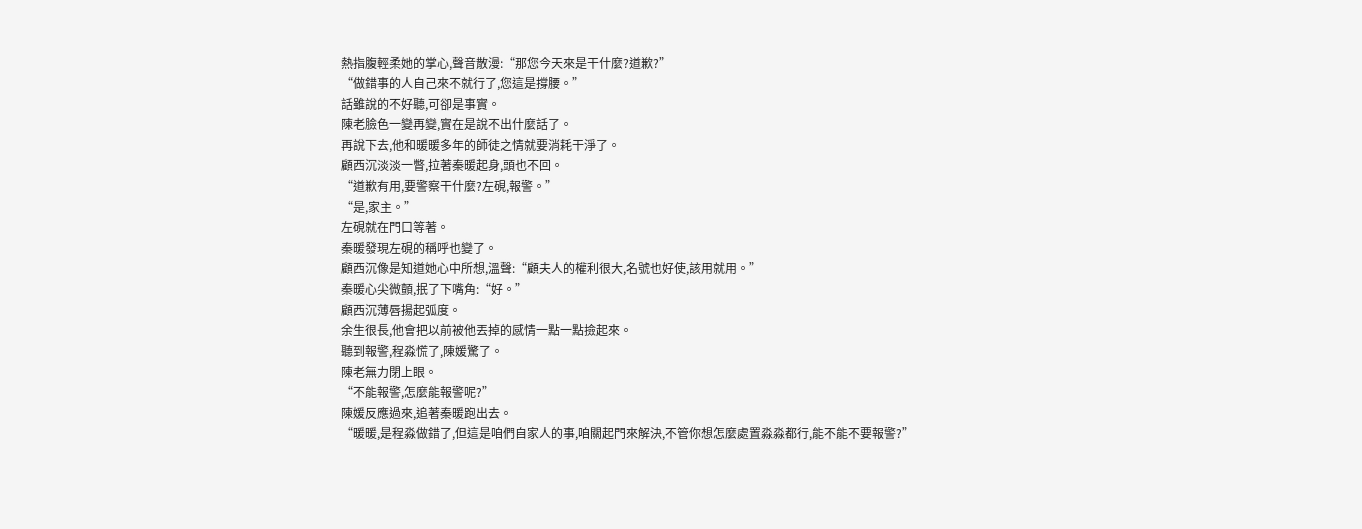熱指腹輕柔她的掌心,聲音散漫:“那您今天來是干什麼?道歉?”
“做錯事的人自己來不就行了,您這是撐腰。”
話雖說的不好聽,可卻是事實。
陳老臉色一變再變,實在是說不出什麼話了。
再說下去,他和暖暖多年的師徒之情就要消耗干淨了。
顧西沉淡淡一瞥,拉著秦暖起身,頭也不回。
“道歉有用,要警察干什麼?左硯,報警。”
“是,家主。”
左硯就在門口等著。
秦暖發現左硯的稱呼也變了。
顧西沉像是知道她心中所想,溫聲:“顧夫人的權利很大,名號也好使,該用就用。”
秦暖心尖微顫,抿了下嘴角:“好。”
顧西沉薄唇揚起弧度。
余生很長,他會把以前被他丟掉的感情一點一點撿起來。
聽到報警,程淼慌了,陳媛驚了。
陳老無力閉上眼。
“不能報警,怎麼能報警呢?”
陳媛反應過來,追著秦暖跑出去。
“暖暖,是程淼做錯了,但這是咱們自家人的事,咱關起門來解決,不管你想怎麼處置淼淼都行,能不能不要報警?”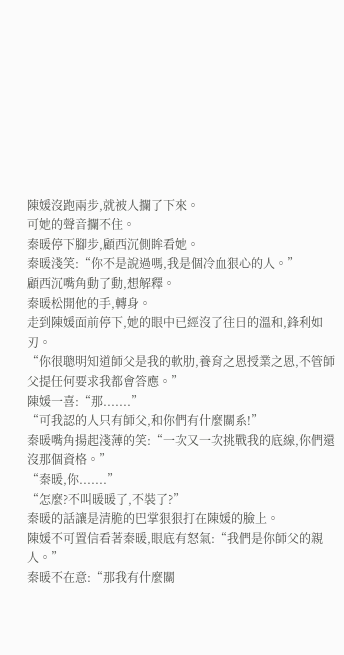陳媛沒跑兩步,就被人攔了下來。
可她的聲音攔不住。
秦暖停下腳步,顧西沉側眸看她。
秦暖淺笑:“你不是說過嗎,我是個冷血狠心的人。”
顧西沉嘴角動了動,想解釋。
秦暖松開他的手,轉身。
走到陳媛面前停下,她的眼中已經沒了往日的溫和,鋒利如刃。
“你很聰明知道師父是我的軟肋,養育之恩授業之恩,不管師父提任何要求我都會答應。”
陳媛一喜:“那.......”
“可我認的人只有師父,和你們有什麼關系!”
秦暖嘴角揚起淺薄的笑:“一次又一次挑戰我的底線,你們還沒那個資格。”
“秦暖,你.......”
“怎麼?不叫暖暖了,不裝了?”
秦暖的話讓是清脆的巴掌狠狠打在陳媛的臉上。
陳媛不可置信看著秦暖,眼底有怒氣:“我們是你師父的親人。”
秦暖不在意:“那我有什麼關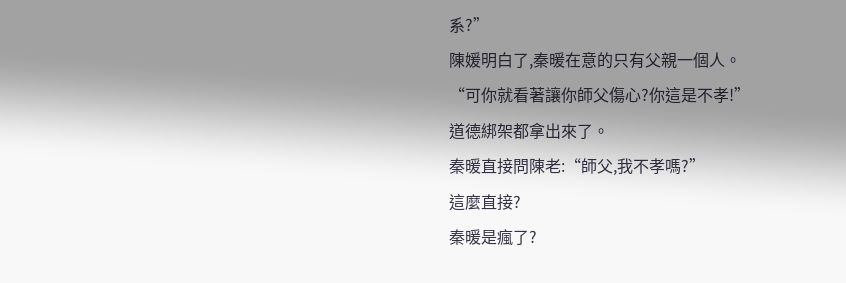系?”
陳媛明白了,秦暖在意的只有父親一個人。
“可你就看著讓你師父傷心?你這是不孝!”
道德綁架都拿出來了。
秦暖直接問陳老:“師父,我不孝嗎?”
這麼直接?
秦暖是瘋了?